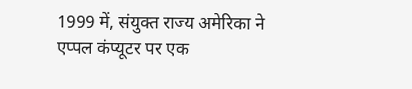1999 में, संयुक्त राज्य अमेरिका ने एप्पल कंप्यूटर पर एक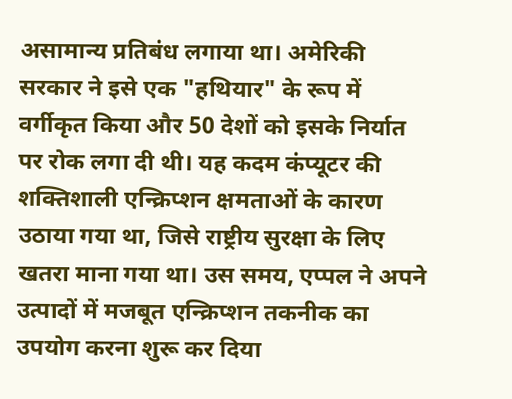असामान्य प्रतिबंध लगाया था। अमेरिकी सरकार ने इसे एक "हथियार" के रूप में वर्गीकृत किया और 50 देशों को इसके निर्यात पर रोक लगा दी थी। यह कदम कंप्यूटर की शक्तिशाली एन्क्रिप्शन क्षमताओं के कारण उठाया गया था, जिसे राष्ट्रीय सुरक्षा के लिए खतरा माना गया था। उस समय, एप्पल ने अपने उत्पादों में मजबूत एन्क्रिप्शन तकनीक का उपयोग करना शुरू कर दिया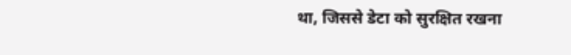था, जिससे डेटा को सुरक्षित रखना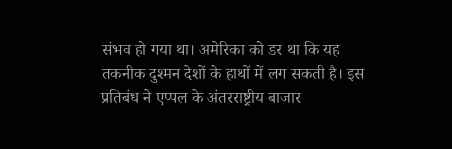संभव हो गया था। अमेरिका को डर था कि यह तकनीक दुश्मन देशों के हाथों में लग सकती है। इस प्रतिबंध ने एप्पल के अंतरराष्ट्रीय बाजार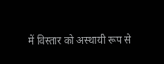में विस्तार को अस्थायी रूप से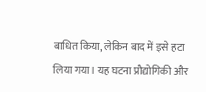बाधित किया, लेकिन बाद में इसे हटा लिया गया। यह घटना प्रौद्योगिकी और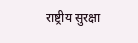राष्ट्रीय सुरक्षा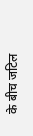के बीच जटिल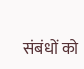संबंधों को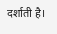दर्शाती है।